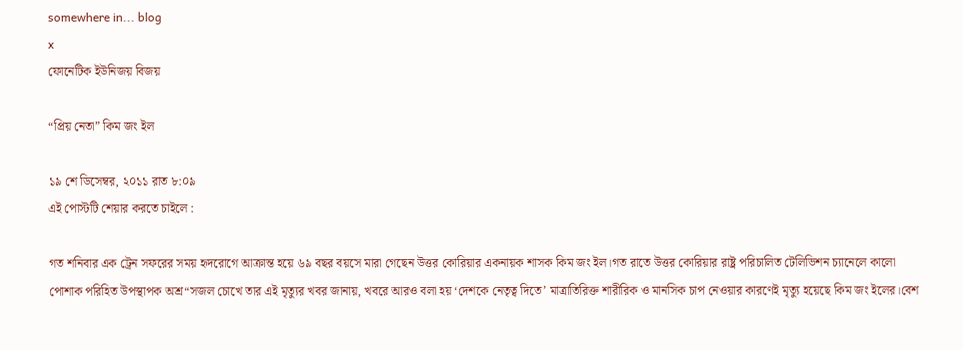somewhere in... blog
x
ফোনেটিক ইউনিজয় বিজয়

“প্রিয় নেতা” কিম জং ইল

১৯ শে ডিসেম্বর, ২০১১ রাত ৮:০৯
এই পোস্টটি শেয়ার করতে চাইলে :

গত শনিবার এক ট্রেন সফরের সময় হৃদরোগে আক্রান্ত হয়ে ৬৯ বছর বয়সে মারা গেছেন উত্তর কোরিয়ার একনায়ক শাসক কিম জং ইল।গত রাতে উত্তর কোরিয়ার রাষ্ট্র পরিচালিত টেলিভিশন চ্যানেলে কালো পোশাক পরিহিত উপস্থাপক অশ্র“সজল চোখে তার এই মৃত্যুর খবর জানায়, খবরে আরও বলা হয় ‘দেশকে নেতৃত্ব দিতে’ মাত্রাতিরিক্ত শারীরিক ও মানসিক চাপ নেওয়ার কারণেই মৃত্যু হয়েছে কিম জং ইলের।বেশ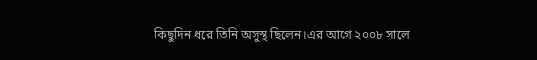কিছুদিন ধরে তিনি অসুস্থ ছিলেন।এর আগে ২০০৮ সালে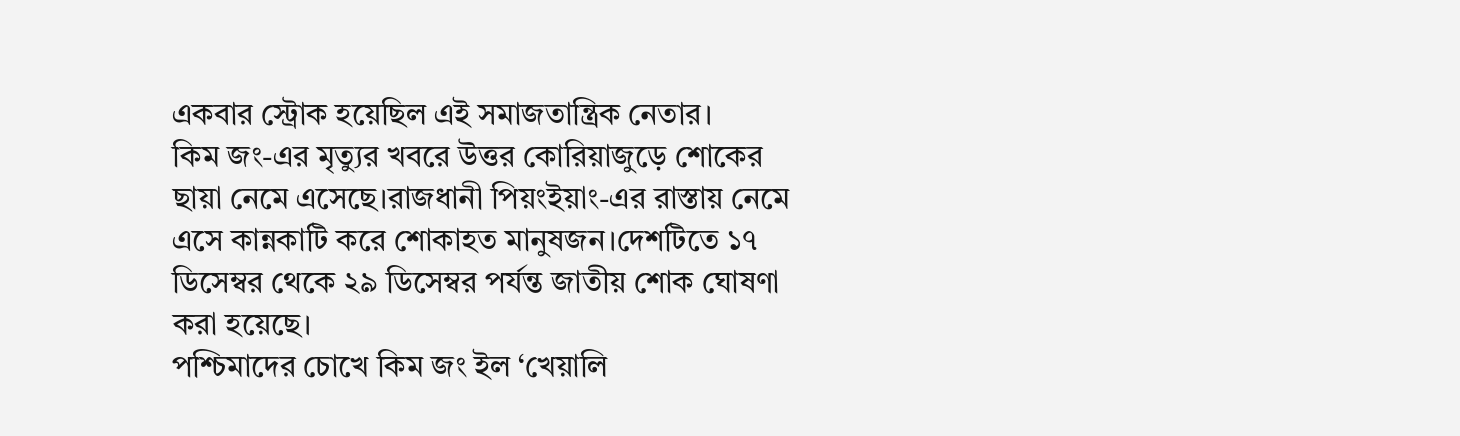একবার স্ট্রোক হয়েছিল এই সমাজতান্ত্রিক নেতার।
কিম জং-এর মৃত্যুর খবরে উত্তর কোরিয়াজুড়ে শোকের ছায়া নেমে এসেছে।রাজধানী পিয়ংইয়াং-এর রাস্তায় নেমে এসে কান্নকাটি করে শোকাহত মানুষজন।দেশটিতে ১৭ ডিসেম্বর থেকে ২৯ ডিসেম্বর পর্যন্ত জাতীয় শোক ঘোষণা করা হয়েছে।
পশ্চিমাদের চোখে কিম জং ইল ‘খেয়ালি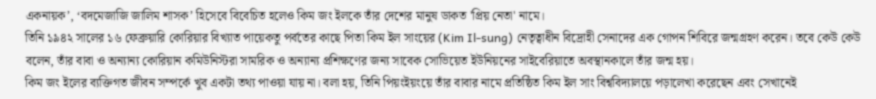একনায়ক’, ‘বদমেজাজি জালিম শাসক’ হিসেবে বিবেচিত হলেও কিম জং ইলকে তাঁর দেশের মানুষ ডাকত 'প্রিয় নেতা' নামে।
তিনি ১৯৪২ সালের ১৬ ফেব্রুয়ারি কোরিয়ার বিখ্যাত পায়েকতু পর্বতের কাছে পিতা কিম ইল সাংয়ের (Kim Il-sung) নেতৃত্বাধীন বিদ্রোহী সেনাদের এক গোপন শিবিরে জন্মগ্রহণ করেন। তবে কেউ কেউ বলেন, তাঁর বাবা ও অন্যান্য কোরিয়ান কমিউনিস্টরা সামরিক ও অন্যান্য প্রশিক্ষণের জন্য সাবেক সোভিয়েত ইউনিয়নের সাইবেরিয়াতে অবস্থানকালে তাঁর জন্ম হয়।
কিম জং ইলের ব্যক্তিগত জীবন সম্পর্কে খুব একটা তথ্য পাওয়া যায় না। বলা হয়, তিনি পিয়ংইয়ংয়ে তাঁর বাবার নামে প্রতিষ্ঠিত কিম ইল সাং বিশ্ববিদ্যালয়ে পড়ালেখা করেছেন এবং সেখানেই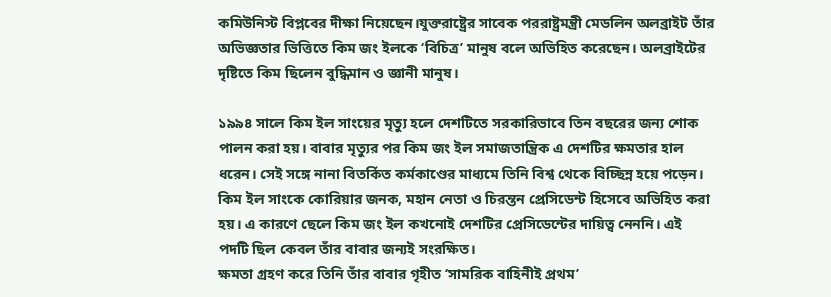কমিউনিস্ট বিপ্লবের দীক্ষা নিয়েছেন।যুক্তরাষ্ট্রের সাবেক পররাষ্ট্রমন্ত্রী মেডলিন অলব্রাইট তাঁর অভিজ্ঞতার ভিত্তিতে কিম জং ইলকে ‘বিচিত্র’ মানুষ বলে অভিহিত করেছেন। অলব্রাইটের দৃষ্টিতে কিম ছিলেন বুদ্ধিমান ও জ্ঞানী মানুষ।

১৯৯৪ সালে কিম ইল সাংয়ের মৃত্যু হলে দেশটিতে সরকারিভাবে তিন বছরের জন্য শোক পালন করা হয়। বাবার মৃত্যুর পর কিম জং ইল সমাজতান্ত্রিক এ দেশটির ক্ষমতার হাল ধরেন। সেই সঙ্গে নানা বিতর্কিত কর্মকাণ্ডের মাধ্যমে তিনি বিশ্ব থেকে বিচ্ছিন্ন হয়ে পড়েন।
কিম ইল সাংকে কোরিয়ার জনক, মহান নেতা ও চিরন্তন প্রেসিডেন্ট হিসেবে অভিহিত করা হয়। এ কারণে ছেলে কিম জং ইল কখনোই দেশটির প্রেসিডেন্টের দায়িত্ব নেননি। এই পদটি ছিল কেবল তাঁর বাবার জন্যই সংরক্ষিত।
ক্ষমতা গ্রহণ করে তিনি তাঁর বাবার গৃহীত ‘সামরিক বাহিনীই প্রথম’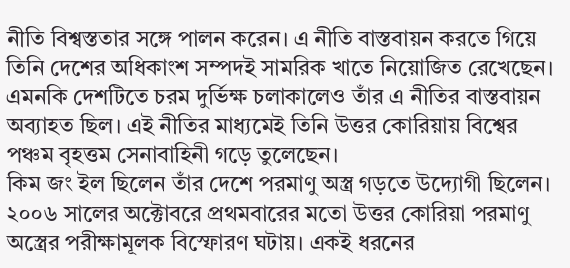নীতি বিশ্বস্ততার সঙ্গে পালন করেন। এ নীতি বাস্তবায়ন করতে গিয়ে তিনি দেশের অধিকাংশ সম্পদই সামরিক খাতে নিয়োজিত রেখেছেন। এমনকি দেশটিতে চরম দুর্ভিক্ষ চলাকালেও তাঁর এ নীতির বাস্তবায়ন অব্যাহত ছিল। এই নীতির মাধ্যমেই তিনি উত্তর কোরিয়ায় বিশ্বের পঞ্চম বৃহত্তম সেনাবাহিনী গড়ে তুলেছেন।
কিম জং ইল ছিলেন তাঁর দেশে পরমাণু অস্ত্র গড়তে উদ্যোগী ছিলেন। ২০০৬ সালের অক্টোবরে প্রথমবারের মতো উত্তর কোরিয়া পরমাণু অস্ত্রের পরীক্ষামূলক বিস্ফোরণ ঘটায়। একই ধরনের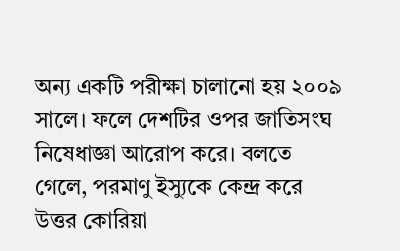অন্য একটি পরীক্ষা চালানো হয় ২০০৯ সালে। ফলে দেশটির ওপর জাতিসংঘ নিষেধাজ্ঞা আরোপ করে। বলতে গেলে, পরমাণু ইস্যুকে কেন্দ্র করে উত্তর কোরিয়া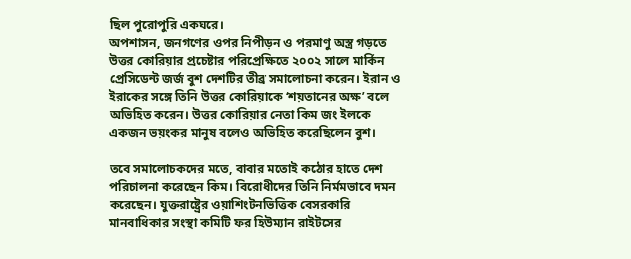ছিল পুরোপুরি একঘরে।
অপশাসন, জনগণের ওপর নিপীড়ন ও পরমাণু অস্ত্র গড়তে উত্তর কোরিয়ার প্রচেষ্টার পরিপ্রেক্ষিতে ২০০২ সালে মার্কিন প্রেসিডেন্ট জর্জ বুশ দেশটির তীব্র সমালোচনা করেন। ইরান ও ইরাকের সঙ্গে তিনি উত্তর কোরিয়াকে ‘শয়তানের অক্ষ’ বলে অভিহিত করেন। উত্তর কোরিয়ার নেতা কিম জং ইলকে একজন ভয়ংকর মানুষ বলেও অভিহিত করেছিলেন বুশ।

তবে সমালোচকদের মতে, বাবার মতোই কঠোর হাতে দেশ পরিচালনা করেছেন কিম। বিরোধীদের তিনি নির্মমভাবে দমন করেছেন। যুক্তরাষ্ট্রের ওয়াশিংটনভিত্তিক বেসরকারি মানবাধিকার সংস্থা কমিটি ফর হিউম্যান রাইটসের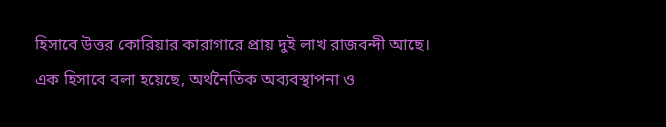হিসাবে উত্তর কোরিয়ার কারাগারে প্রায় দুই লাখ রাজবন্দী আছে।
এক হিসাবে বলা হয়েছে, অর্থনৈতিক অব্যবস্থাপনা ও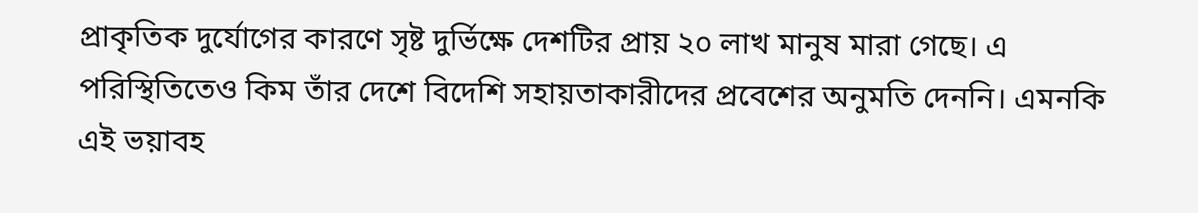প্রাকৃতিক দুর্যোগের কারণে সৃষ্ট দুর্ভিক্ষে দেশটির প্রায় ২০ লাখ মানুষ মারা গেছে। এ পরিস্থিতিতেও কিম তাঁর দেশে বিদেশি সহায়তাকারীদের প্রবেশের অনুমতি দেননি। এমনকি এই ভয়াবহ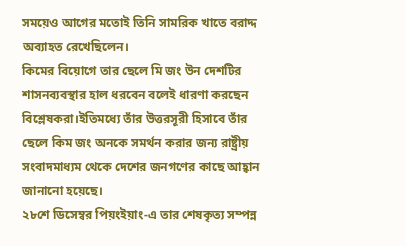সময়েও আগের মতোই তিনি সামরিক খাতে বরাদ্দ অব্যাহত রেখেছিলেন।
কিমের বিয়োগে তার ছেলে মি জং উন দেশটির শাসনব্যবস্থার হাল ধরবেন বলেই ধারণা করছেন বিশ্লেষকরা।ইতিমধ্যে তাঁর উত্তরসূরী হিসাবে তাঁর ছেলে কিম জং অনকে সমর্থন করার জন্য রাষ্ট্রীয় সংবাদমাধ্যম থেকে দেশের জনগণের কাছে আহ্বান জানানো হয়েছে।
২৮শে ডিসেম্বর পিয়ংইয়াং-এ তার শেষকৃত্য সম্পন্ন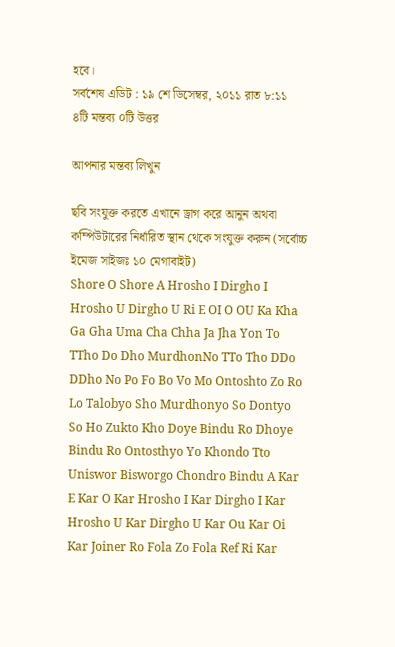হবে।
সর্বশেষ এডিট : ১৯ শে ডিসেম্বর, ২০১১ রাত ৮:১১
৪টি মন্তব্য ০টি উত্তর

আপনার মন্তব্য লিখুন

ছবি সংযুক্ত করতে এখানে ড্রাগ করে আনুন অথবা কম্পিউটারের নির্ধারিত স্থান থেকে সংযুক্ত করুন (সর্বোচ্চ ইমেজ সাইজঃ ১০ মেগাবাইট)
Shore O Shore A Hrosho I Dirgho I Hrosho U Dirgho U Ri E OI O OU Ka Kha Ga Gha Uma Cha Chha Ja Jha Yon To TTho Do Dho MurdhonNo TTo Tho DDo DDho No Po Fo Bo Vo Mo Ontoshto Zo Ro Lo Talobyo Sho Murdhonyo So Dontyo So Ho Zukto Kho Doye Bindu Ro Dhoye Bindu Ro Ontosthyo Yo Khondo Tto Uniswor Bisworgo Chondro Bindu A Kar E Kar O Kar Hrosho I Kar Dirgho I Kar Hrosho U Kar Dirgho U Kar Ou Kar Oi Kar Joiner Ro Fola Zo Fola Ref Ri Kar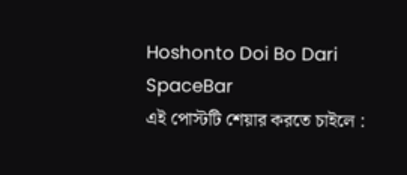Hoshonto Doi Bo Dari SpaceBar
এই পোস্টটি শেয়ার করতে চাইলে :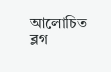আলোচিত ব্লগ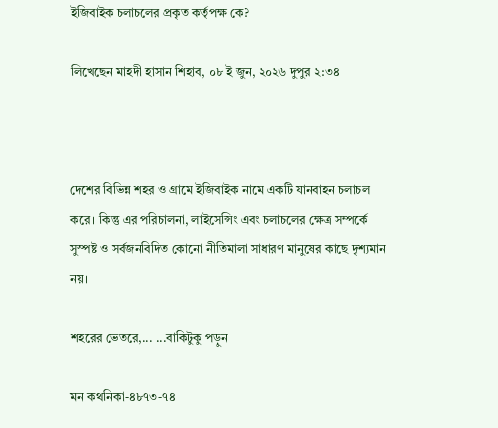ইজিবাইক চলাচলের প্রকৃত কর্তৃপক্ষ কে?

লিখেছেন মাহদী হাসান শিহাব, ০৮ ই জুন, ২০২৬ দুপুর ২:৩৪



দেশের বিভিন্ন শহর ও গ্রামে ইজিবাইক নামে একটি যানবাহন চলাচল করে। কিন্তু এর পরিচালনা, লাইসেন্সিং এবং চলাচলের ক্ষেত্র সম্পর্কে সুস্পষ্ট ও সর্বজনবিদিত কোনো নীতিমালা সাধারণ মানুষের কাছে দৃশ্যমান নয়।

শহরের ভেতরে,... ...বাকিটুকু পড়ুন

মন কথনিকা-৪৮৭৩-৭৪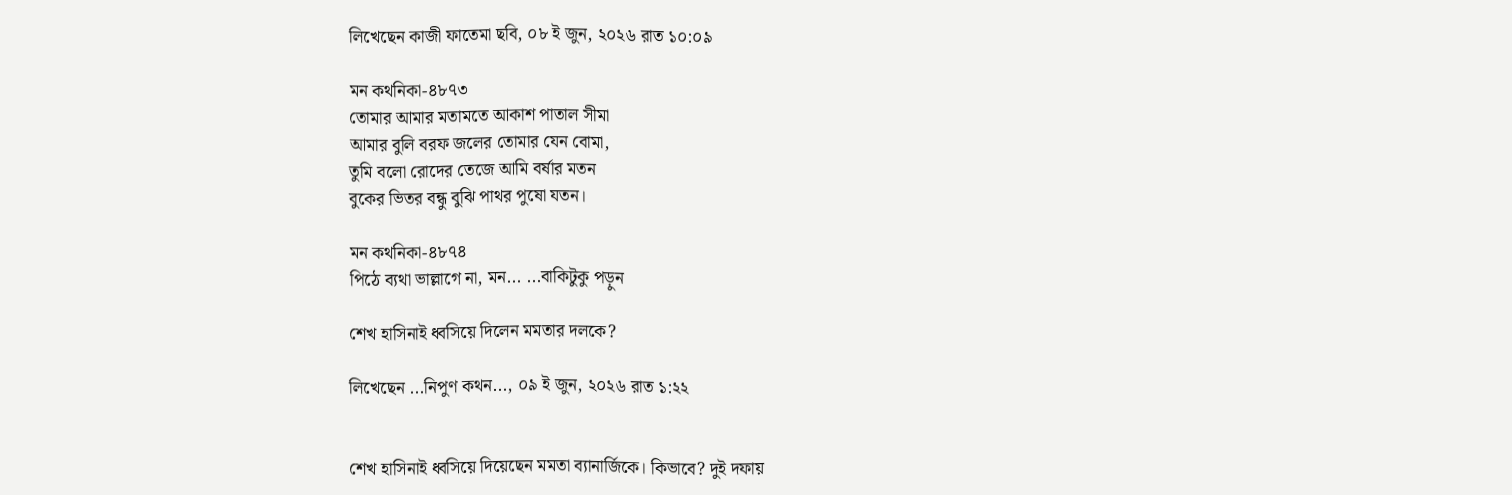লিখেছেন কাজী ফাতেমা ছবি, ০৮ ই জুন, ২০২৬ রাত ১০:০৯

মন কথনিকা-৪৮৭৩
তোমার আমার মতামতে আকাশ পাতাল সীমা
আমার বুলি বরফ জলের তোমার যেন বোমা,
তুমি বলো রোদের তেজে আমি বর্ষার মতন
বুকের ভিতর বন্ধু বুঝি পাথর পুষো যতন।

মন কথনিকা-৪৮৭৪
পিঠে ব্যথা ভাল্লাগে না, মন... ...বাকিটুকু পড়ুন

শেখ হাসিনাই ধ্বসিয়ে দিলেন মমতার দলকে?

লিখেছেন ...নিপুণ কথন..., ০৯ ই জুন, ২০২৬ রাত ১:২২


শেখ হাসিনাই ধ্বসিয়ে দিয়েছেন মমতা ব্যানার্জিকে। কিভাবে? দুই দফায়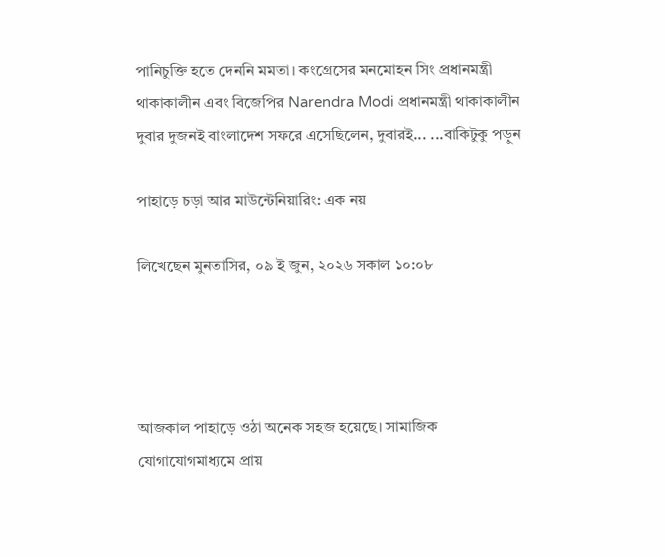পানিচুক্তি হতে দেননি মমতা। কংগ্রেসের মনমোহন সিং প্রধানমন্ত্রী থাকাকালীন এবং বিজেপির Narendra Modi প্রধানমন্ত্রী থাকাকালীন দুবার দুজনই বাংলাদেশ সফরে এসেছিলেন, দুবারই... ...বাকিটুকু পড়ুন

পাহাড়ে চড়া আর মাউন্টেনিয়ারিং: এক নয়

লিখেছেন মুনতাসির, ০৯ ই জুন, ২০২৬ সকাল ১০:০৮




আজকাল পাহাড়ে ওঠা অনেক সহজ হয়েছে। সামাজিক যোগাযোগমাধ্যমে প্রায়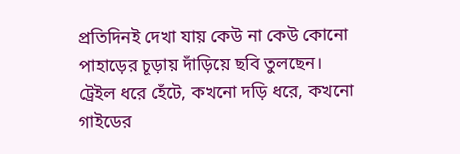প্রতিদিনই দেখা যায় কেউ না কেউ কোনো পাহাড়ের চূড়ায় দাঁড়িয়ে ছবি তুলছেন। ট্রেইল ধরে হেঁটে, কখনো দড়ি ধরে, কখনো গাইডের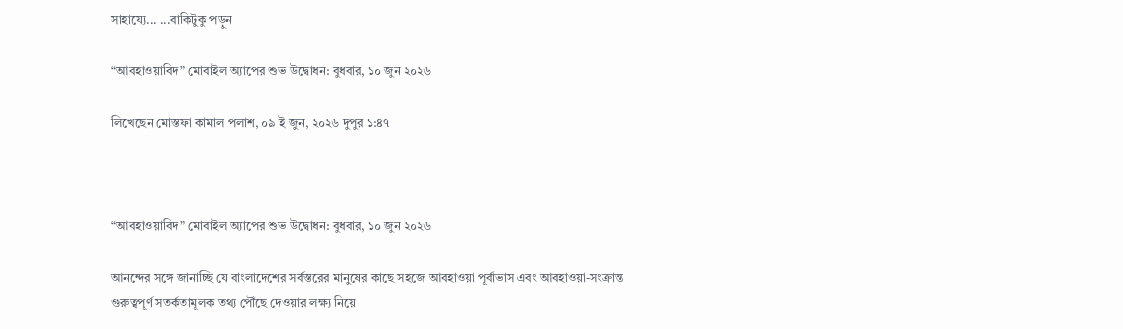সাহায্যে... ...বাকিটুকু পড়ুন

“আবহাওয়াবিদ” মোবাইল অ্যাপের শুভ উদ্বোধন: বুধবার, ১০ জুন ২০২৬

লিখেছেন মোস্তফা কামাল পলাশ, ০৯ ই জুন, ২০২৬ দুপুর ১:৪৭



“আবহাওয়াবিদ” মোবাইল অ্যাপের শুভ উদ্বোধন: বুধবার, ১০ জুন ২০২৬

আনন্দের সঙ্গে জানাচ্ছি যে বাংলাদেশের সর্বস্তরের মানুষের কাছে সহজে আবহাওয়া পূর্বাভাস এবং আবহাওয়া-সংক্রান্ত গুরুত্বপূর্ণ সতর্কতামূলক তথ্য পৌঁছে দেওয়ার লক্ষ্য নিয়ে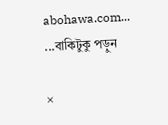abohawa.com... ...বাকিটুকু পড়ুন

×